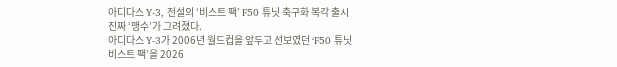아디다스 Y-3, 전설의 ‘비스트 팩’ F50 튜닛 축구화 복각 출시
진짜 ‘맹수’가 그려졌다.
아디다스 Y-3가 2006년 월드컵을 앞두고 선보였던 ‘F50 튜닛 비스트 팩’을 2026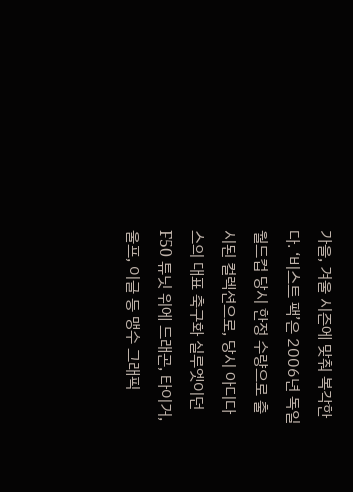가을, 겨울 시즌에 맞춰 복각한다. ‘비스트 팩’은 2006년 독일 월드컵 당시 한정 수량으로 출시된 컬렉션으로, 당시 아디다스의 대표 축구화 실루엣이던 F50 튜닛 위에 드래곤, 타이거, 울프, 이글 등 맹수 그래픽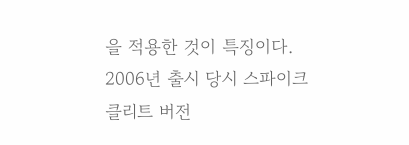을 적용한 것이 특징이다.
2006년 출시 당시 스파이크 클리트 버전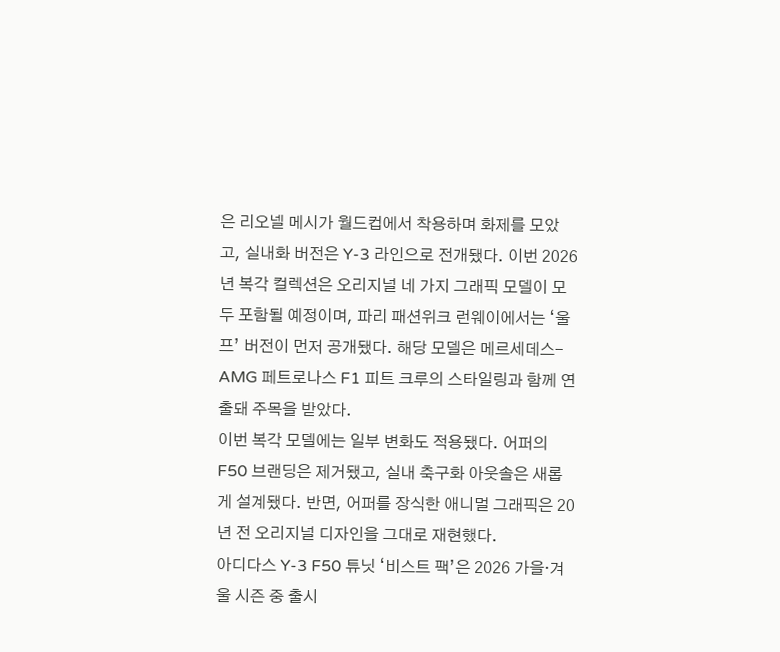은 리오넬 메시가 월드컵에서 착용하며 화제를 모았고, 실내화 버전은 Y-3 라인으로 전개됐다. 이번 2026년 복각 컬렉션은 오리지널 네 가지 그래픽 모델이 모두 포함될 예정이며, 파리 패션위크 런웨이에서는 ‘울프’ 버전이 먼저 공개됐다. 해당 모델은 메르세데스-AMG 페트로나스 F1 피트 크루의 스타일링과 함께 연출돼 주목을 받았다.
이번 복각 모델에는 일부 변화도 적용됐다. 어퍼의 F50 브랜딩은 제거됐고, 실내 축구화 아웃솔은 새롭게 설계됐다. 반면, 어퍼를 장식한 애니멀 그래픽은 20년 전 오리지널 디자인을 그대로 재현했다.
아디다스 Y-3 F50 튜닛 ‘비스트 팩’은 2026 가을·겨울 시즌 중 출시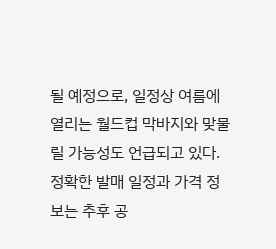될 예정으로, 일정상 여름에 열리는 월드컵 막바지와 맞물릴 가능성도 언급되고 있다. 정확한 발매 일정과 가격 정보는 추후 공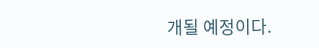개될 예정이다.